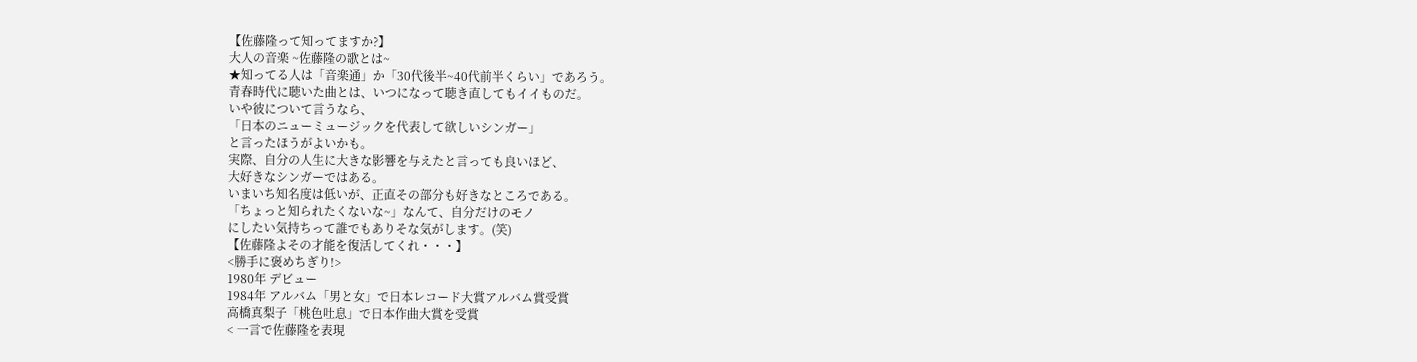【佐藤隆って知ってますか?】
大人の音楽 ~佐藤隆の歌とは~
★知ってる人は「音楽通」か「30代後半~40代前半くらい」であろう。
青春時代に聴いた曲とは、いつになって聴き直してもイイものだ。
いや彼について言うなら、
「日本のニューミュージックを代表して欲しいシンガー」
と言ったほうがよいかも。
実際、自分の人生に大きな影響を与えたと言っても良いほど、
大好きなシンガーではある。
いまいち知名度は低いが、正直その部分も好きなところである。
「ちょっと知られたくないな~」なんて、自分だけのモノ
にしたい気持ちって誰でもありそな気がします。(笑)
【佐藤隆よその才能を復活してくれ・・・】
<勝手に褒めちぎり!>
1980年 デビュー
1984年 アルバム「男と女」で日本レコード大賞アルバム賞受賞
高橋真梨子「桃色吐息」で日本作曲大賞を受賞
< 一言で佐藤隆を表現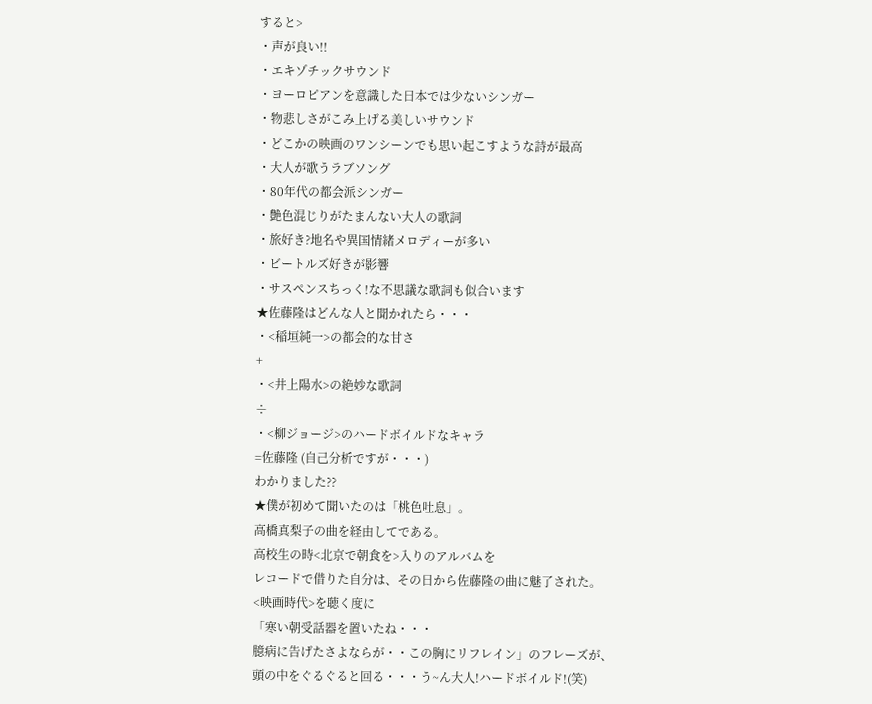すると>
・声が良い!!
・エキゾチックサウンド
・ヨーロピアンを意識した日本では少ないシンガー
・物悲しさがこみ上げる美しいサウンド
・どこかの映画のワンシーンでも思い起こすような詩が最高
・大人が歌うラブソング
・80年代の都会派シンガー
・艶色混じりがたまんない大人の歌詞
・旅好き?地名や異国情緒メロディーが多い
・ビートルズ好きが影響
・サスペンスちっく!な不思議な歌詞も似合います
★佐藤隆はどんな人と聞かれたら・・・
・<稲垣純一>の都会的な甘さ
+
・<井上陽水>の絶妙な歌詞
÷
・<柳ジョージ>のハードボイルドなキャラ
=佐藤隆 (自己分析ですが・・・)
わかりました??
★僕が初めて聞いたのは「桃色吐息」。
高橋真梨子の曲を経由してである。
高校生の時<北京で朝食を>入りのアルバムを
レコードで借りた自分は、その日から佐藤隆の曲に魅了された。
<映画時代>を聴く度に
「寒い朝受話器を置いたね・・・
臆病に告げたさよならが・・この胸にリフレイン」のフレーズが、
頭の中をぐるぐると回る・・・う~ん大人!ハードボイルド!(笑)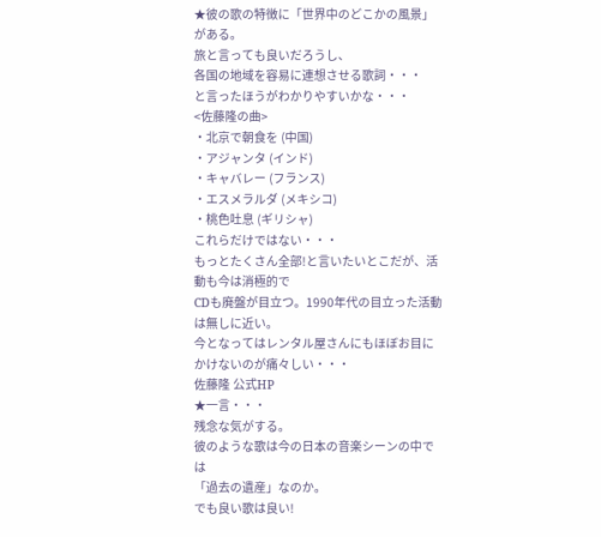★彼の歌の特徴に「世界中のどこかの風景」がある。
旅と言っても良いだろうし、
各国の地域を容易に連想させる歌詞・・・
と言ったほうがわかりやすいかな・・・
<佐藤隆の曲>
・北京で朝食を (中国)
・アジャンタ (インド)
・キャバレー (フランス)
・エスメラルダ (メキシコ)
・桃色吐息 (ギリシャ)
これらだけではない・・・
もっとたくさん全部!と言いたいとこだが、活動も今は消極的で
CDも廃盤が目立つ。1990年代の目立った活動は無しに近い。
今となってはレンタル屋さんにもほぼお目にかけないのが痛々しい・・・
佐藤隆 公式HP
★一言・・・
残念な気がする。
彼のような歌は今の日本の音楽シーンの中では
「過去の遺産」なのか。
でも良い歌は良い!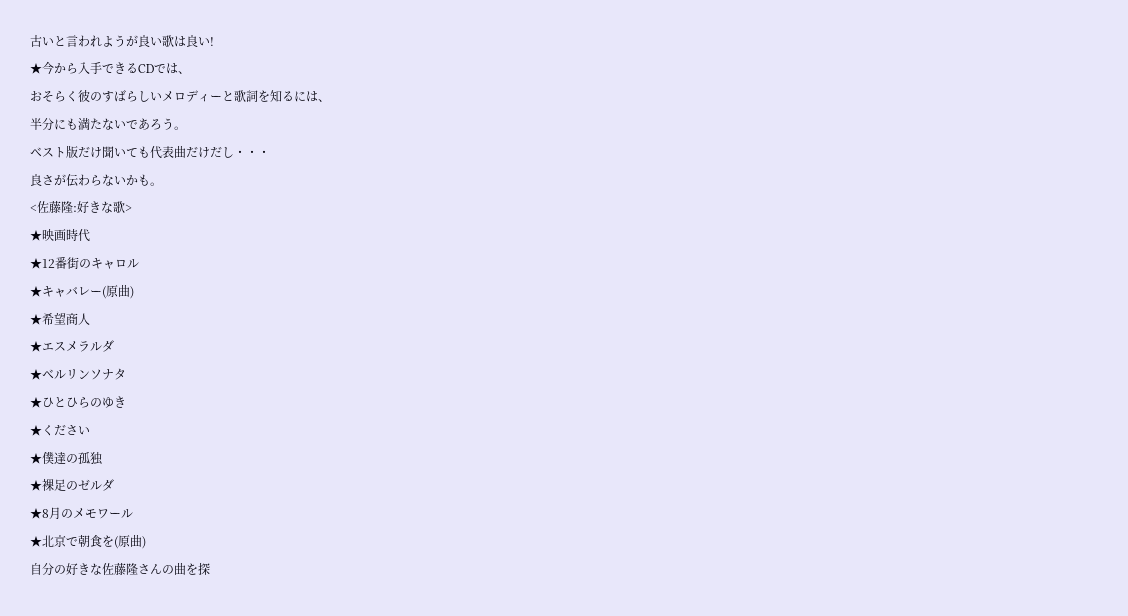古いと言われようが良い歌は良い!
★今から入手できるCDでは、
おそらく彼のすばらしいメロディーと歌詞を知るには、
半分にも満たないであろう。
ベスト版だけ聞いても代表曲だけだし・・・
良さが伝わらないかも。
<佐藤隆:好きな歌>
★映画時代
★12番街のキャロル
★キャバレー(原曲)
★希望商人
★エスメラルダ
★ベルリンソナタ
★ひとひらのゆき
★ください
★僕達の孤独
★裸足のゼルダ
★8月のメモワール
★北京で朝食を(原曲)
自分の好きな佐藤隆さんの曲を探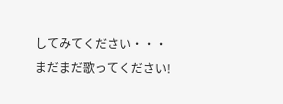してみてください・・・
まだまだ歌ってください!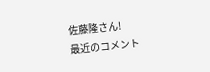佐藤隆さん!
最近のコメント